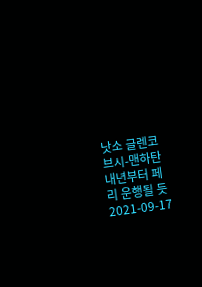낫소 글렌코브시-맨하탄 내년부터 페리 운행될 듯
2021-09-17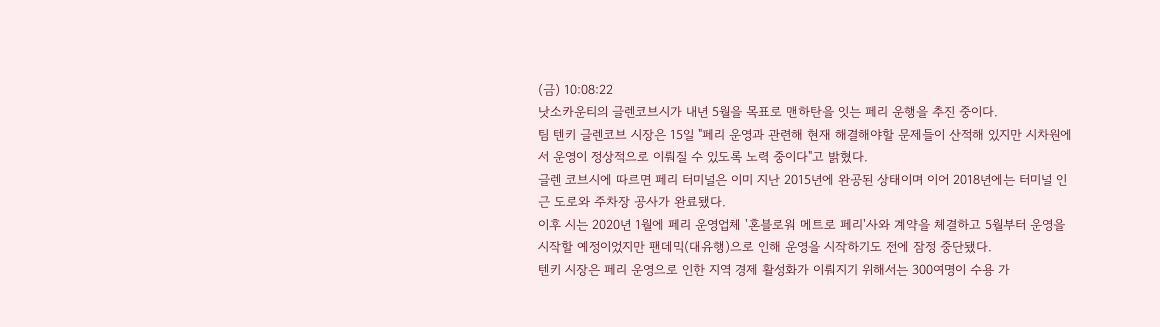(금) 10:08:22
낫소카운티의 글렌코브시가 내년 5월을 목표로 맨하탄을 잇는 페리 운행을 추진 중이다.
팀 텐키 글렌코브 시장은 15일 "페리 운영과 관련해 현재 해결해야할 문제들이 산적해 있지만 시차원에서 운영이 정상적으로 이뤄질 수 있도록 노력 중이다"고 밝혔다.
글렌 코브시에 따르면 페리 터미널은 이미 지난 2015년에 완공된 상태이며 이어 2018년에는 터미널 인근 도로와 주차장 공사가 완료됐다.
이후 시는 2020년 1월에 페리 운영업체 '혼블로워 메트로 페리'사와 계약을 체결하고 5월부터 운영을 시작할 예정이었지만 팬데믹(대유행)으로 인해 운영을 시작하기도 전에 잠정 중단됐다.
텐키 시장은 페리 운영으로 인한 지역 경제 활성화가 이뤄지기 위해서는 300여명이 수용 가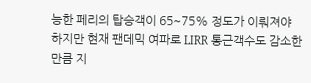능한 페리의 탑승객이 65~75% 정도가 이뤄져야 하지만 현재 팬데믹 여파로 LIRR 통근객수도 감소한 만큼 지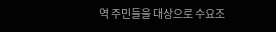역 주민들을 대상으로 수요조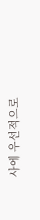사에 우선적으로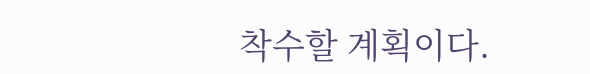착수할 계획이다.